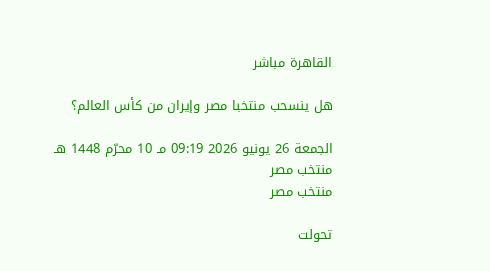القاهرة مباشر

هل ينسحب منتخبا مصر وإيران من كأس العالم؟

الجمعة 26 يونيو 2026 09:19 مـ 10 محرّم 1448 هـ
منتخب مصر
منتخب مصر

تحولت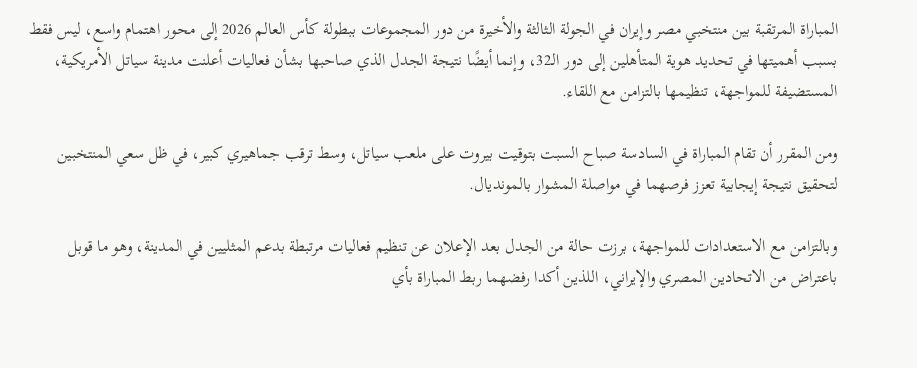المباراة المرتقبة بين منتخبي مصر وإيران في الجولة الثالثة والأخيرة من دور المجموعات ببطولة كأس العالم 2026 إلى محور اهتمام واسع، ليس فقط بسبب أهميتها في تحديد هوية المتأهلين إلى دور الـ32، وإنما أيضًا نتيجة الجدل الذي صاحبها بشأن فعاليات أعلنت مدينة سياتل الأمريكية، المستضيفة للمواجهة، تنظيمها بالتزامن مع اللقاء.

ومن المقرر أن تقام المباراة في السادسة صباح السبت بتوقيت بيروت على ملعب سياتل، وسط ترقب جماهيري كبير، في ظل سعي المنتخبين لتحقيق نتيجة إيجابية تعزز فرصهما في مواصلة المشوار بالمونديال.

وبالتزامن مع الاستعدادات للمواجهة، برزت حالة من الجدل بعد الإعلان عن تنظيم فعاليات مرتبطة بدعم المثليين في المدينة، وهو ما قوبل باعتراض من الاتحادين المصري والإيراني، اللذين أكدا رفضهما ربط المباراة بأي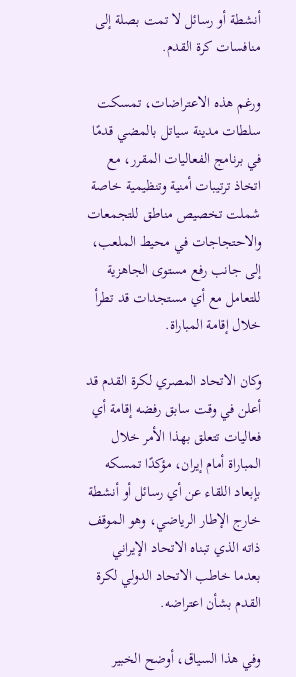أنشطة أو رسائل لا تمت بصلة إلى منافسات كرة القدم.

ورغم هذه الاعتراضات، تمسكت سلطات مدينة سياتل بالمضي قدمًا في برنامج الفعاليات المقرر، مع اتخاذ ترتيبات أمنية وتنظيمية خاصة شملت تخصيص مناطق للتجمعات والاحتجاجات في محيط الملعب، إلى جانب رفع مستوى الجاهزية للتعامل مع أي مستجدات قد تطرأ خلال إقامة المباراة.

وكان الاتحاد المصري لكرة القدم قد أعلن في وقت سابق رفضه إقامة أي فعاليات تتعلق بهذا الأمر خلال المباراة أمام إيران، مؤكدًا تمسكه بإبعاد اللقاء عن أي رسائل أو أنشطة خارج الإطار الرياضي، وهو الموقف ذاته الذي تبناه الاتحاد الإيراني بعدما خاطب الاتحاد الدولي لكرة القدم بشأن اعتراضه.

وفي هذا السياق، أوضح الخبير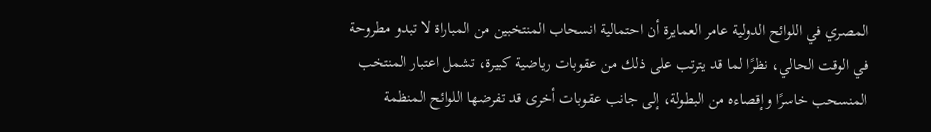المصري في اللوائح الدولية عامر العمايرة أن احتمالية انسحاب المنتخبين من المباراة لا تبدو مطروحة في الوقت الحالي، نظرًا لما قد يترتب على ذلك من عقوبات رياضية كبيرة، تشمل اعتبار المنتخب المنسحب خاسرًا وإقصاءه من البطولة، إلى جانب عقوبات أخرى قد تفرضها اللوائح المنظمة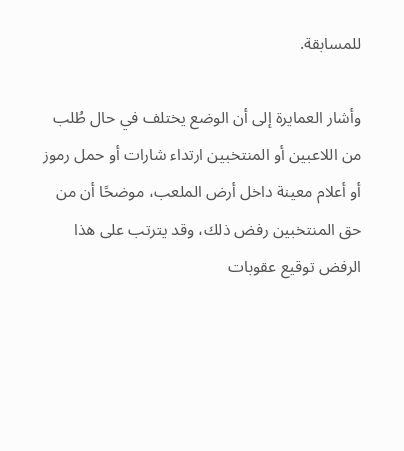للمسابقة.

وأشار العمايرة إلى أن الوضع يختلف في حال طُلب من اللاعبين أو المنتخبين ارتداء شارات أو حمل رموز أو أعلام معينة داخل أرض الملعب، موضحًا أن من حق المنتخبين رفض ذلك، وقد يترتب على هذا الرفض توقيع عقوبات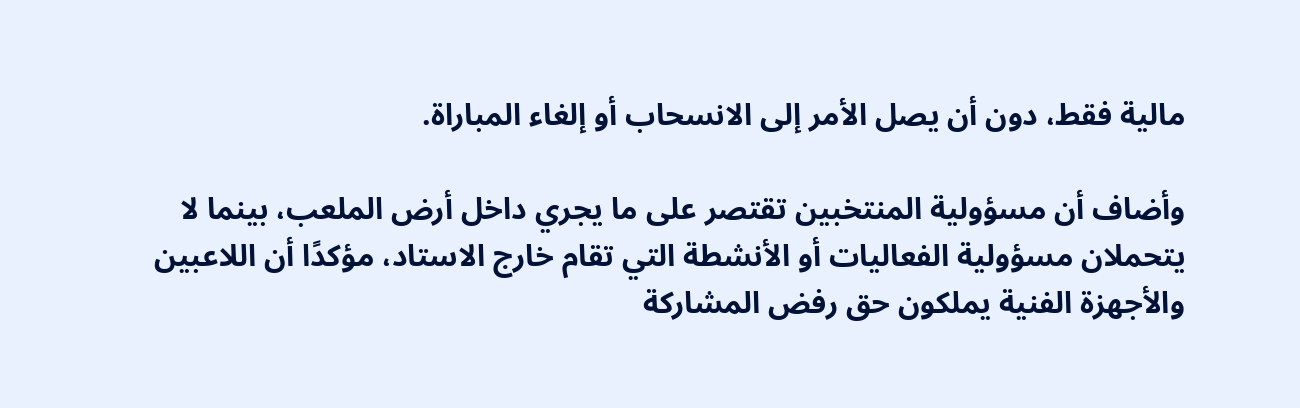مالية فقط، دون أن يصل الأمر إلى الانسحاب أو إلغاء المباراة.

وأضاف أن مسؤولية المنتخبين تقتصر على ما يجري داخل أرض الملعب، بينما لا يتحملان مسؤولية الفعاليات أو الأنشطة التي تقام خارج الاستاد، مؤكدًا أن اللاعبين والأجهزة الفنية يملكون حق رفض المشاركة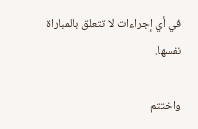في أي إجراءات لا تتعلق بالمباراة نفسها.

واختتم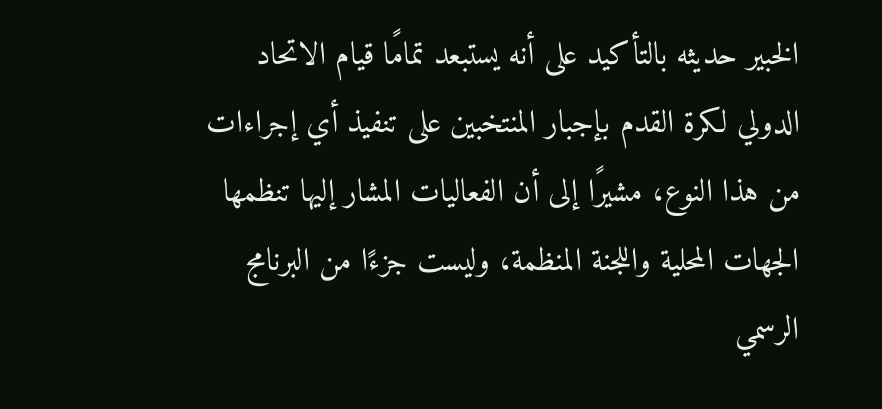الخبير حديثه بالتأكيد على أنه يستبعد تمامًا قيام الاتحاد الدولي لكرة القدم بإجبار المنتخبين على تنفيذ أي إجراءات من هذا النوع، مشيرًا إلى أن الفعاليات المشار إليها تنظمها الجهات المحلية واللجنة المنظمة، وليست جزءًا من البرنامج الرسمي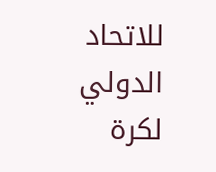للاتحاد الدولي لكرة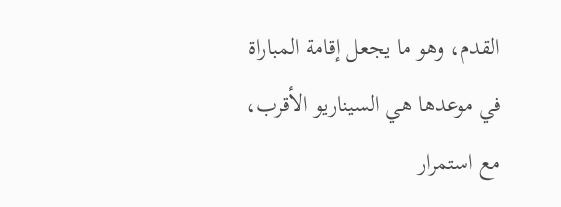القدم، وهو ما يجعل إقامة المباراة في موعدها هي السيناريو الأقرب، مع استمرار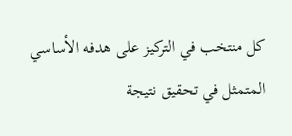كل منتخب في التركيز على هدفه الأساسي المتمثل في تحقيق نتيجة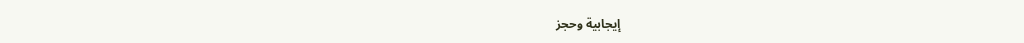إيجابية وحجز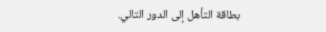بطاقة التأهل إلى الدور التالي.